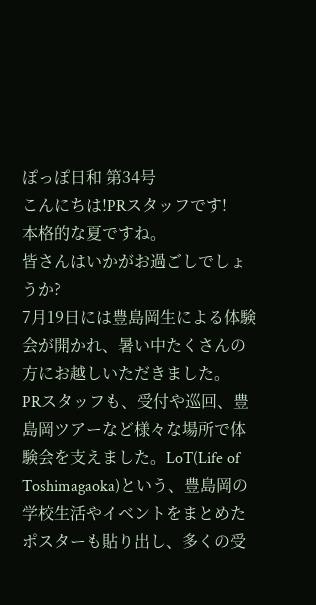ぽっぽ日和 第34号
こんにちは!PRスタッフです!
本格的な夏ですね。
皆さんはいかがお過ごしでしょうか?
7月19日には豊島岡生による体験会が開かれ、暑い中たくさんの方にお越しいただきました。
PRスタッフも、受付や巡回、豊島岡ツアーなど様々な場所で体験会を支えました。LoT(Life of Toshimagaoka)という、豊島岡の学校生活やイベントをまとめたポスターも貼り出し、多くの受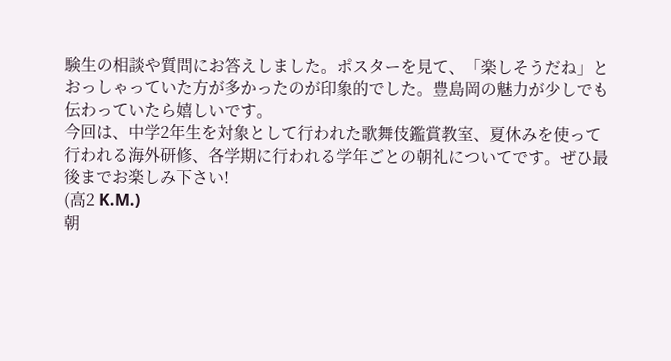験生の相談や質問にお答えしました。ポスターを見て、「楽しそうだね」とおっしゃっていた方が多かったのが印象的でした。豊島岡の魅力が少しでも伝わっていたら嬉しいです。
今回は、中学2年生を対象として行われた歌舞伎鑑賞教室、夏休みを使って行われる海外研修、各学期に行われる学年ごとの朝礼についてです。ぜひ最後までお楽しみ下さい!
(高2 K.M.)
朝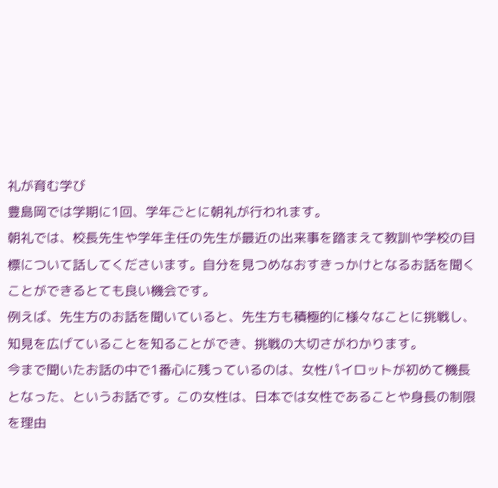礼が育む学び
豊島岡では学期に1回、学年ごとに朝礼が行われます。
朝礼では、校長先生や学年主任の先生が最近の出来事を踏まえて教訓や学校の目標について話してくださいます。自分を見つめなおすきっかけとなるお話を聞くことができるとても良い機会です。
例えば、先生方のお話を聞いていると、先生方も積極的に様々なことに挑戦し、知見を広げていることを知ることができ、挑戦の大切さがわかります。
今まで聞いたお話の中で1番心に残っているのは、女性パイロットが初めて機長となった、というお話です。この女性は、日本では女性であることや身長の制限を理由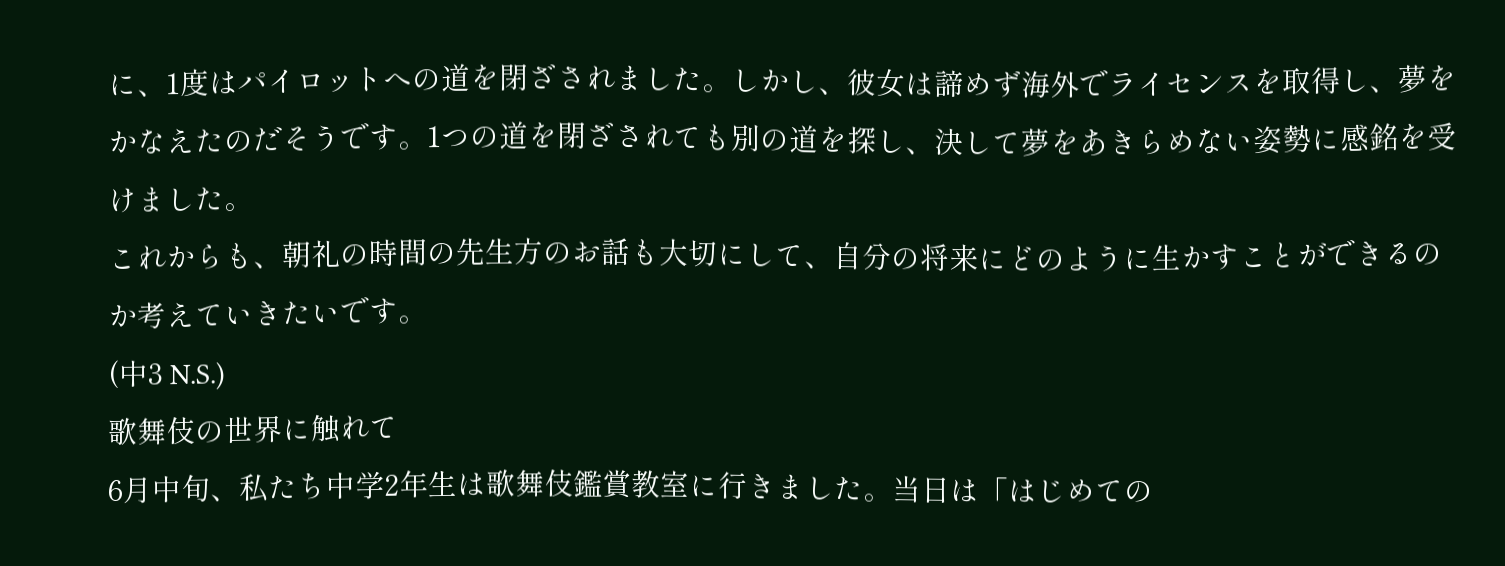に、1度はパイロットへの道を閉ざされました。しかし、彼女は諦めず海外でライセンスを取得し、夢をかなえたのだそうです。1つの道を閉ざされても別の道を探し、決して夢をあきらめない姿勢に感銘を受けました。
これからも、朝礼の時間の先生方のお話も大切にして、自分の将来にどのように生かすことができるのか考えていきたいです。
(中3 N.S.)
歌舞伎の世界に触れて
6月中旬、私たち中学2年生は歌舞伎鑑賞教室に行きました。当日は「はじめての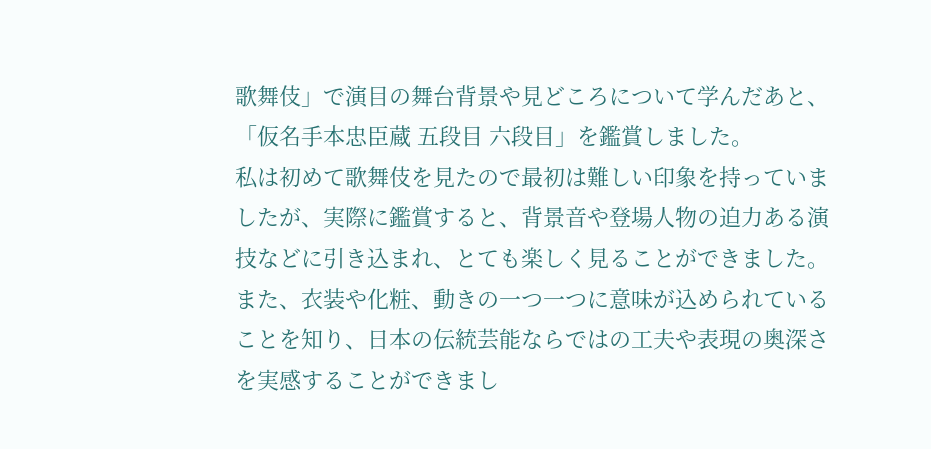歌舞伎」で演目の舞台背景や見どころについて学んだあと、「仮名手本忠臣蔵 五段目 六段目」を鑑賞しました。
私は初めて歌舞伎を見たので最初は難しい印象を持っていましたが、実際に鑑賞すると、背景音や登場人物の迫力ある演技などに引き込まれ、とても楽しく見ることができました。
また、衣装や化粧、動きの一つ一つに意味が込められていることを知り、日本の伝統芸能ならではの工夫や表現の奥深さを実感することができまし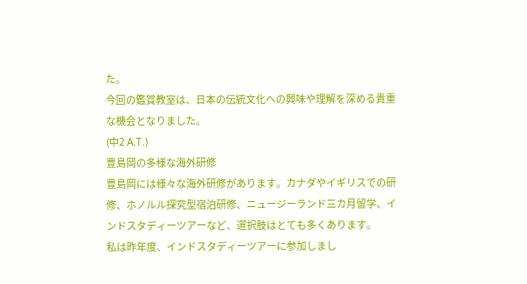た。
今回の鑑賞教室は、日本の伝統文化への興味や理解を深める貴重な機会となりました。
(中2 A.T.)
豊島岡の多様な海外研修
豊島岡には様々な海外研修があります。カナダやイギリスでの研修、ホノルル探究型宿泊研修、ニュージーランド三カ月留学、インドスタディーツアーなど、選択肢はとても多くあります。
私は昨年度、インドスタディーツアーに参加しまし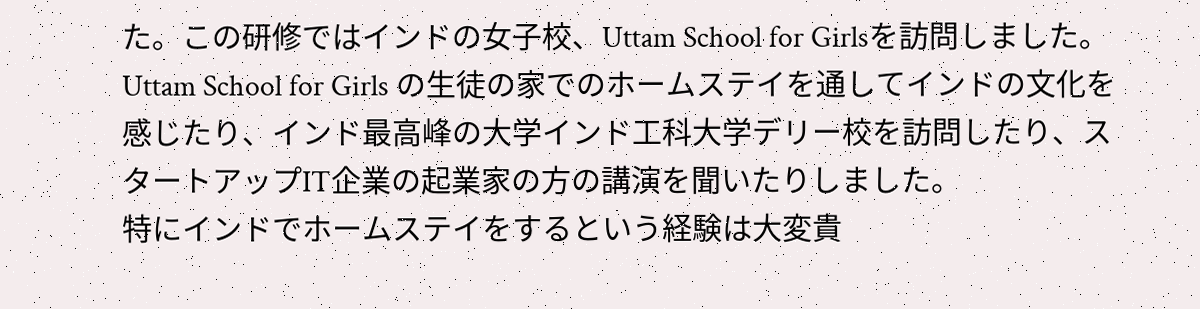た。この研修ではインドの女子校、Uttam School for Girlsを訪問しました。 Uttam School for Girls の生徒の家でのホームステイを通してインドの文化を感じたり、インド最高峰の大学インド工科大学デリー校を訪問したり、スタートアップIT企業の起業家の方の講演を聞いたりしました。
特にインドでホームステイをするという経験は大変貴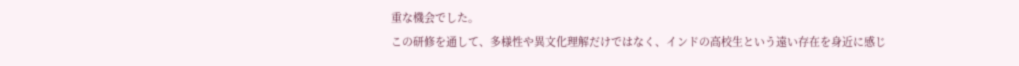重な機会でした。
この研修を通して、多様性や異文化理解だけではなく、インドの高校生という遠い存在を身近に感じ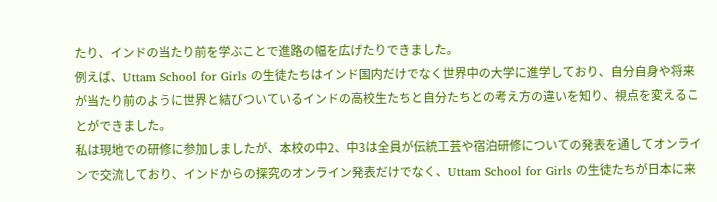たり、インドの当たり前を学ぶことで進路の幅を広げたりできました。
例えば、Uttam School for Girls の生徒たちはインド国内だけでなく世界中の大学に進学しており、自分自身や将来が当たり前のように世界と結びついているインドの高校生たちと自分たちとの考え方の違いを知り、視点を変えることができました。
私は現地での研修に参加しましたが、本校の中2、中3は全員が伝統工芸や宿泊研修についての発表を通してオンラインで交流しており、インドからの探究のオンライン発表だけでなく、Uttam School for Girls の生徒たちが日本に来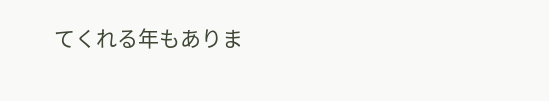てくれる年もありま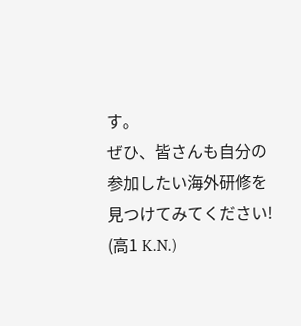す。
ぜひ、皆さんも自分の参加したい海外研修を見つけてみてください!
(高1 K.N.)